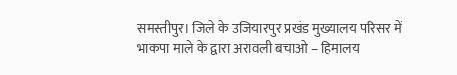समस्तीपुर। जिले के उजियारपुर प्रखंड मुख्यालय परिसर में
भाकपा माले के द्वारा अरावली बचाओ – हिमालय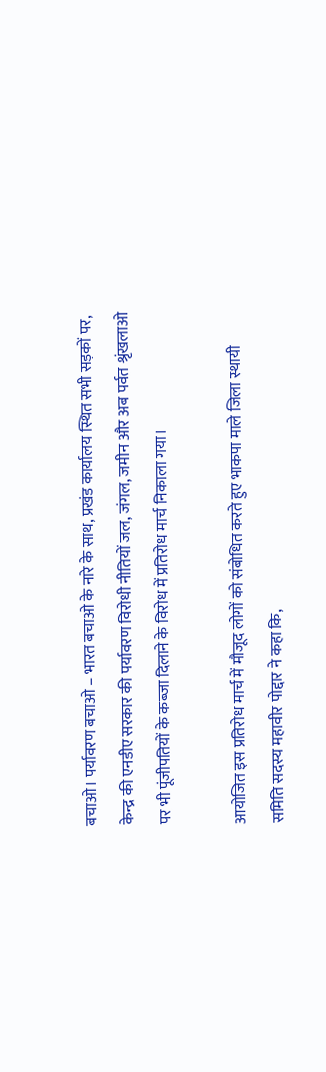बचाओ। पर्यावरण बचाओ – भारत बचाओ के नारे के साथ, प्रखंड कार्यालय स्थित सभी सड़कों पर, केन्द्र की एनडीए सरकार की पर्यावरण विरोधी नीतियों जल, जंगल, जमीन और अब पर्वत श्रृंखलाओ पर भी पूंजीपतियों के कब्जा दिलाने के विरोध में प्रतिरोध मार्च निकाला गया।

आयोजित इस प्रतिरोध मार्च में मौजूद लोगों को संबोधित करते हुए भाकपा माले जिला स्थायी समिति सदस्य महावीर पोद्दार ने कहा कि,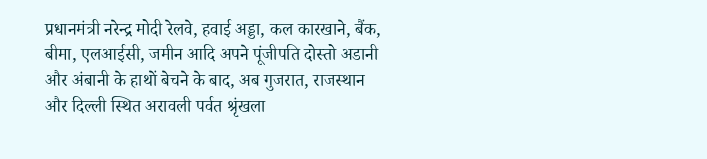प्रधानमंत्री नरेन्द्र मोदी रेलवे, हवाई अड्डा, कल कारखाने, बैंक, बीमा, एलआईसी, जमीन आदि अपने पूंजीपति दोस्तो अडानी और अंबानी के हाथों बेचने के बाद, अब गुजरात, राजस्थान और दिल्ली स्थित अरावली पर्वत श्रृंखला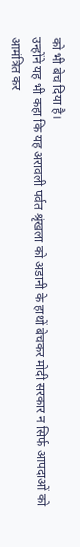को भी बेच दिया है।
उन्होंने यह भी कहा कि यह अरावली पर्वत श्रृंखला को अडानी के हाथों बेचकर मोदी सरकार न सिर्फ आपदाओं को आमंत्रित कर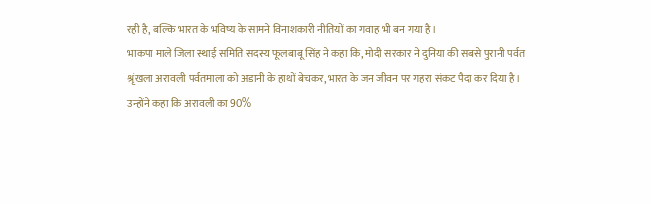रही है, बल्कि भारत के भविष्य के सामने विनाशकारी नीतियों का गवाह भी बन गया है।
भाकपा माले जिला स्थाई समिति सदस्य फूलबाबू सिंह ने कहा कि, मोदी सरकार ने दुनिया की सबसे पुरानी पर्वत श्रृंखला अरावली पर्वतमाला को अडानी के हाथों बेचकर, भारत के जन जीवन पर गहरा संकट पैदा कर दिया है। उन्होंने कहा कि अरावली का 90%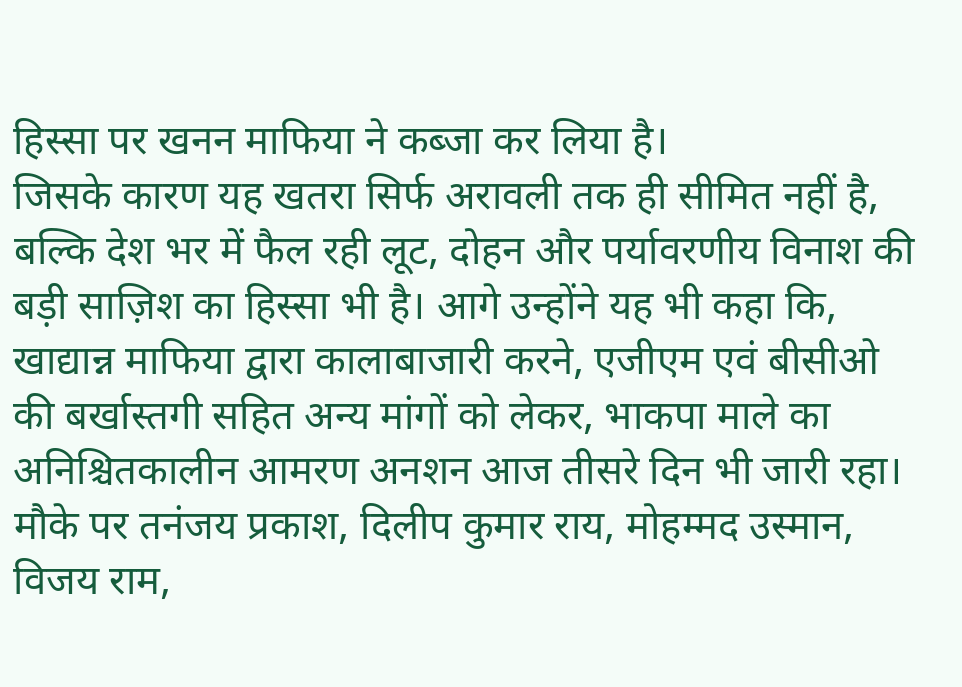हिस्सा पर खनन माफिया ने कब्जा कर लिया है।
जिसके कारण यह खतरा सिर्फ अरावली तक ही सीमित नहीं है, बल्कि देश भर में फैल रही लूट, दोहन और पर्यावरणीय विनाश की बड़ी साज़िश का हिस्सा भी है। आगे उन्होंने यह भी कहा कि, खाद्यान्न माफिया द्वारा कालाबाजारी करने, एजीएम एवं बीसीओ की बर्खास्तगी सहित अन्य मांगों को लेकर, भाकपा माले का अनिश्चितकालीन आमरण अनशन आज तीसरे दिन भी जारी रहा।
मौके पर तनंजय प्रकाश, दिलीप कुमार राय, मोहम्मद उस्मान, विजय राम,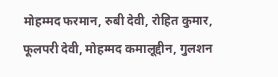मोहम्मद फरमान, रुबी देवी, रोहित कुमार, फूलपरी देवी, मोहम्मद कमालूद्दीन, गुलशन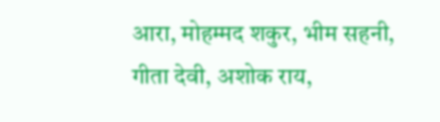आरा, मोहम्मद शकुर, भीम सहनी, गीता देवी, अशोक राय,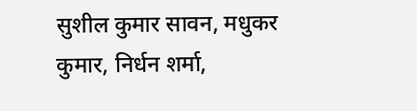सुशील कुमार सावन, मधुकर कुमार, निर्धन शर्मा,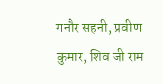गनौर सहनी, प्रवीण कुमार, शिव जी राम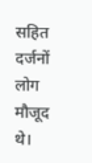सहित दर्जनों लोग मौजूद थे।